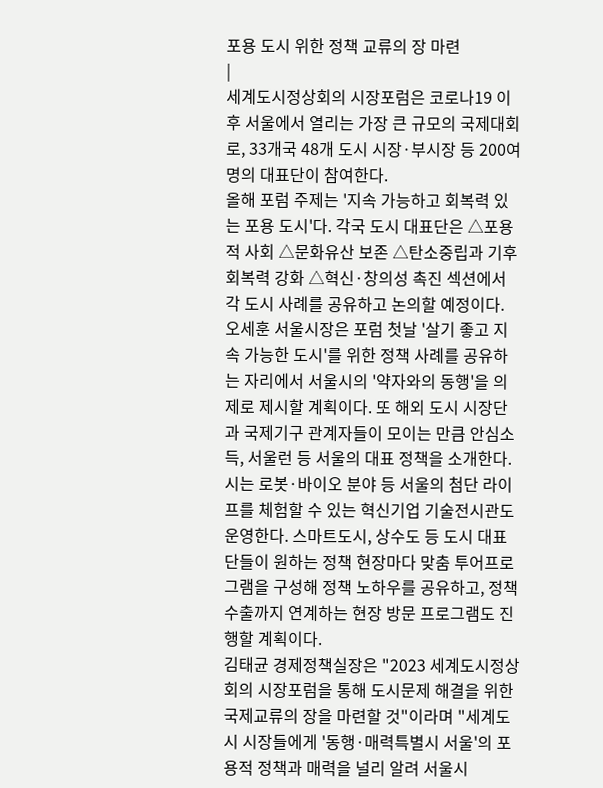포용 도시 위한 정책 교류의 장 마련
|
세계도시정상회의 시장포럼은 코로나19 이후 서울에서 열리는 가장 큰 규모의 국제대회로, 33개국 48개 도시 시장·부시장 등 200여 명의 대표단이 참여한다.
올해 포럼 주제는 '지속 가능하고 회복력 있는 포용 도시'다. 각국 도시 대표단은 △포용적 사회 △문화유산 보존 △탄소중립과 기후회복력 강화 △혁신·창의성 촉진 섹션에서 각 도시 사례를 공유하고 논의할 예정이다.
오세훈 서울시장은 포럼 첫날 '살기 좋고 지속 가능한 도시'를 위한 정책 사례를 공유하는 자리에서 서울시의 '약자와의 동행'을 의제로 제시할 계획이다. 또 해외 도시 시장단과 국제기구 관계자들이 모이는 만큼 안심소득, 서울런 등 서울의 대표 정책을 소개한다.
시는 로봇·바이오 분야 등 서울의 첨단 라이프를 체험할 수 있는 혁신기업 기술전시관도 운영한다. 스마트도시, 상수도 등 도시 대표단들이 원하는 정책 현장마다 맞춤 투어프로그램을 구성해 정책 노하우를 공유하고, 정책 수출까지 연계하는 현장 방문 프로그램도 진행할 계획이다.
김태균 경제정책실장은 "2023 세계도시정상회의 시장포럼을 통해 도시문제 해결을 위한 국제교류의 장을 마련할 것"이라며 "세계도시 시장들에게 '동행·매력특별시 서울'의 포용적 정책과 매력을 널리 알려 서울시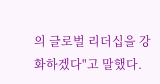의 글로벌 리더십을 강화하겠다"고 말했다.